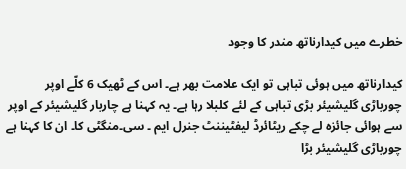خطرے میں کیدارناتھ مندر کا وجود

کیدارناتھ میں ہوئی تباہی تو ایک علامت بھر ہے۔ اس کے ٹھیک 6 کلّے اوپر چورباڑی گلیشیئر بڑی تباہی کے لئے کلبلا رہا ہے۔ یہ کہنا ہے چاربار گلیشیئر کے اوپر سے ہوائی جائزہ لے چکے ریٹائرڈ لیفٹیننٹ جنرل ایم ۔ سی۔منگٹی کا۔ ان کا کہنا ہے چورباڑی گلیشیئر بڑا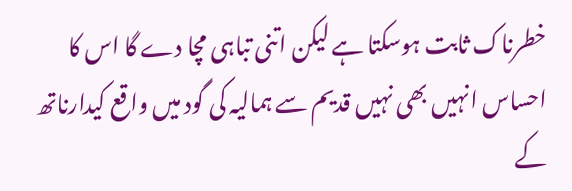خطرناک ثابت ہوسکتا ہے لیکن اتنی تباہی مچا دے گا اس کا احساس انہیں بھی نہیں قدیم سے ہمالیہ کی گود میں واقع کیدارناتھ کے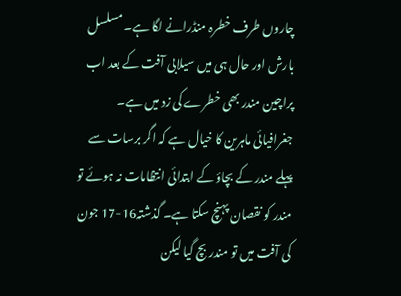چاروں طرف خطرہ منڈرانے لگا ہے۔ مسلسل بارش اور حال ہی میں سیلابی آفت کے بعد اب پراچین مندر بھی خطرے کی زد میں ہے۔ جغرافیائی ماہرین کا خیال ہے کہ اگر برسات سے پہلے مندر کے بچاؤ کے ابتدائی انتظامات نہ ہوئے تو مندر کو نقصان پہنچ سکتا ہے۔ گذشتہ16-17 جون کی آفت میں تو مندر بچ گیا لیکن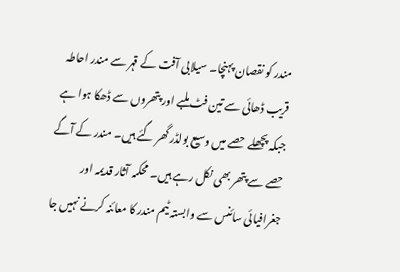مندر کو نقصان پہنچا۔ سیلابی آفت کے قہر سے مندر احاطہ قریب ڈھائی سے تین فٹ ملبے اور پتھروں سے ڈھکا ہوا ہے جبکہ پچھلے حصے میں وسیع بولڈر گھر گئے ہیں۔ مندر کے آگے حصے سے پتھر بھی نکل رہے ہیں۔ محکمہ آثار قدیمہ اور جغرافیائی سائنس سے وابستہ ٹیم مندر کا معائنہ کرنے نہیں جا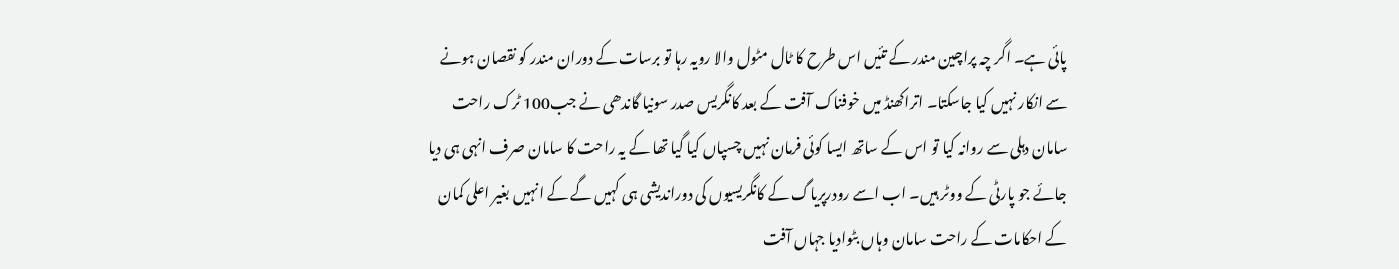پائی ہے۔ اگر چہ پراچین مندر کے تئیں اس طرح کا ٹال مٹول والا رویہ رہا تو برسات کے دوران مندر کو نقصان ہونے سے انکار نہیں کیا جاسکتا۔ اتراکھنڈ میں خوفناک آفت کے بعد کانگریس صدر سونیا گاندھی نے جب100 ٹرک راحت سامان دہلی سے روانہ کیا تو اس کے ساتھ ایسا کوئی فرمان نہیں چسپاں کیا گیا تھا کے یہ راحت کا سامان صرف انہی ہی دیا جائے جو پارٹی کے ووٹر ہیں۔ اب اسے رودرپریاگ کے کانگریسیوں کی دوراندیشی ہی کہیں گے کے انہیں بغیر اعلی کمان کے احکامات کے راحت سامان وہاں بٹوادیا جہاں آفت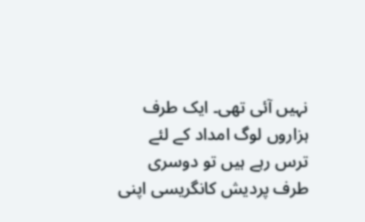نہیں آئی تھی۔ ایک طرف ہزاروں لوگ امداد کے لئے ترس رہے ہیں تو دوسری طرف پردیش کانگریسی اپنی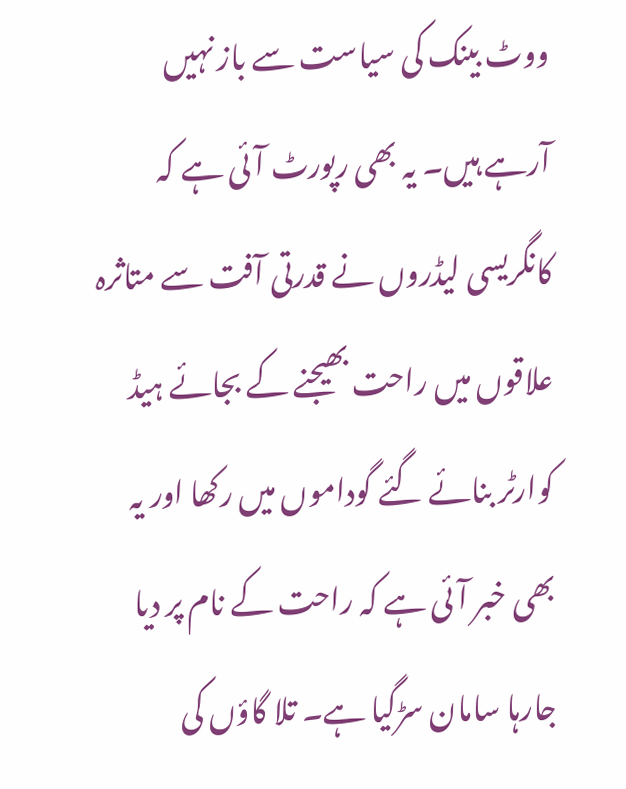ووٹ بینک کی سیاست سے باز نہیں آرہے ہیں۔ یہ بھی رپورٹ آئی ہے کہ کانگریسی لیڈروں نے قدرتی آفت سے متاثرہ علاقوں میں راحت بھیجنے کے بجائے ہیڈ کوارٹر بنائے گئے گوداموں میں رکھا اور یہ بھی خبر آئی ہے کہ راحت کے نام پر دیا جارہا سامان سڑگیا ہے۔ تلا گاؤں کی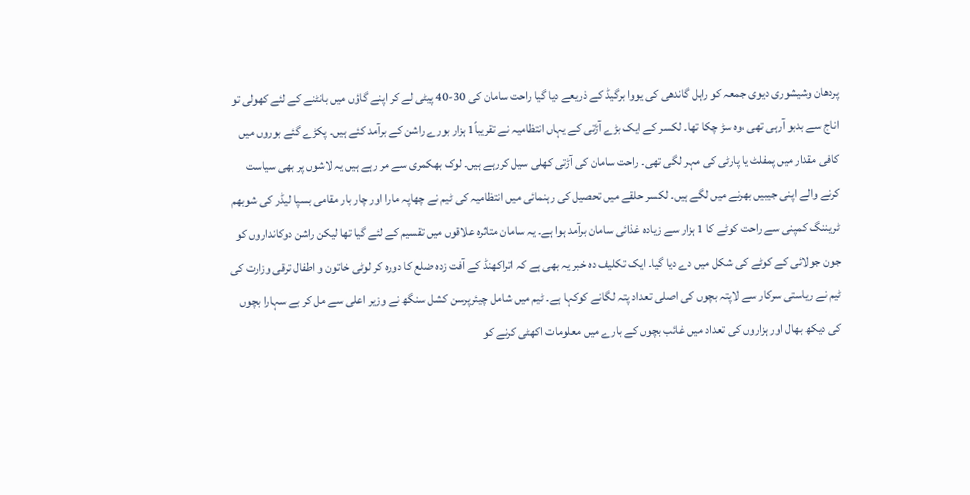پردھان وشیشوری دیوی جمعہ کو راہل گاندھی کی یووا برگیڈ کے ذریعے دیا گیا راحت سامان کی 30-40 پیٹی لے کر اپنے گاؤں میں بانٹنے کے لئے کھولی تو اناج سے بدبو آرہی تھی ،وہ سڑ چکا تھا۔ لکسر کے ایک بڑے آڑتی کے یہاں انتظامیہ نے تقریباً1 ہزار بورے راشن کے برآمد کئے ہیں۔ پکڑے گئے بوروں میں کافی مقدار میں پمفلٹ یا پارٹی کی مہر لگی تھی۔ راحت سامان کی آڑتی کھلی سیل کررہے ہیں۔ لوک بھکمری سے مر رہے ہیں یہ لاشوں پر بھی سیاست کرنے والے اپنی جیبیں بھرنے میں لگے ہیں۔ لکسر حلقے میں تحصیل کی رہنمائی میں انتظامیہ کی ٹیم نے چھاپہ مارا اور چار بار مقامی بسپا لیڈر کی شوبھم ٹریننگ کمپنی سے راحت کوٹے کا 1 ہزار سے زیادہ غذائی سامان برآمد ہوا ہے۔ یہ سامان متاثرہ علاقوں میں تقسیم کے لئے گیا تھا لیکن راشن دوکانداروں کو جون جولائی کے کوٹے کی شکل میں دے دیا گیا۔ ایک تکلیف دہ خبر یہ بھی ہے کہ اتراکھنڈ کے آفت زدہ ضلع کا دورہ کر لوٹی خاتون و اطفال ترقی وزارت کی ٹیم نے ریاستی سرکار سے لاپتہ بچوں کی اصلی تعداد پتہ لگانے کوکہا ہے۔ ٹیم میں شامل چیئرپرسن کشل سنگھ نے وزیر اعلی سے مل کر بے سہارا بچوں کی دیکھ بھال اور ہزاروں کی تعداد میں غائب بچوں کے بارے میں معلومات اکھٹی کرنے کو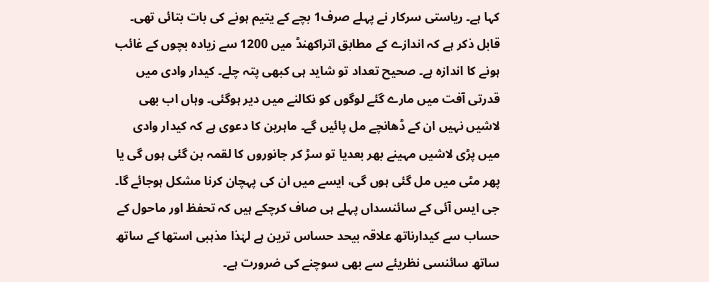کہا ہے۔ ریاستی سرکار نے پہلے صرف1 بچے کے یتیم ہونے کی بات بتائی تھی۔ قابل ذکر ہے کہ اندازے کے مطابق اتراکھنڈ میں 1200 سے زیادہ بچوں کے غائب ہونے کا اندازہ ہے۔ صحیح تعداد تو شاید ہی کبھی پتہ چلے۔ کیدار وادی میں قدرتی آفت میں مارے گئے لوگوں کو نکالنے میں دیر ہوگئی۔ وہاں اب بھی لاشیں نہیں ان کے ڈھانچے مل پائیں گے۔ ماہرین کا دعوی ہے کہ کیدار وادی میں پڑی لاشیں مہینے بھر بعدیا تو سڑ کر جانوروں کا لقمہ بن گئی ہوں گی یا پھر مٹی میں مل گئی ہوں گی، ایسے میں ان کی پہچان کرنا مشکل ہوجائے گا۔ جی ایس آئی کے سائنسداں پہلے ہی صاف کرچکے ہیں کہ تحفظ اور ماحول کے حساب سے کیدارناتھ علاقہ بیحد حساس ترین ہے لہٰذا مذہبی استھا کے ساتھ ساتھ سائنسی نظریئے سے بھی سوچنے کی ضرورت ہے۔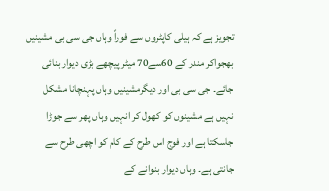تجویز ہے کہ ہیلی کاپٹروں سے فوراً وہاں جی سی بی مشینیں بھجواکر مندر کے 60سے70 میٹر پیچھے بڑی دیوار بنائی جائے۔ جی سی بی اور دیگرمشینیں وہاں پہنچانا مشکل نہیں ہے مشینوں کو کھول کر انہیں وہاں پھر سے جوڑا جاسکتا ہے اور فوج اس طرح کے کام کو اچھی طرح سے جانتی ہے۔ وہاں دیوار بنوانے کے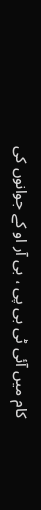کام میں آئی ٹی بی پی ، بی آر او کے جوانوں کی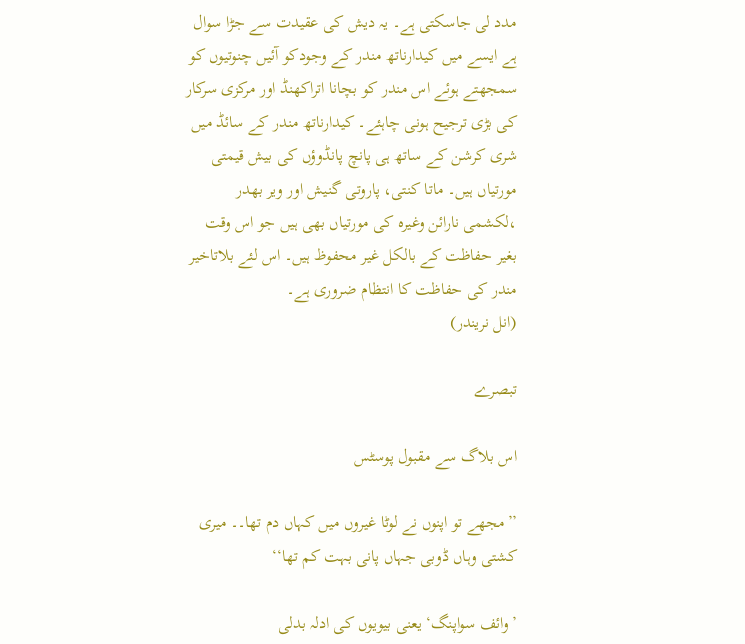مدد لی جاسکتی ہے۔ یہ دیش کی عقیدت سے جڑا سوال ہے ایسے میں کیدارناتھ مندر کے وجودکو آئیں چنوتیوں کو سمجھتے ہوئے اس مندر کو بچانا اتراکھنڈ اور مرکزی سرکار کی بڑی ترجیح ہونی چاہئے۔ کیدارناتھ مندر کے سائڈ میں شری کرشن کے ساتھ ہی پانچ پانڈوؤں کی بیش قیمتی مورتیاں ہیں۔ ماتا کنتی، پاروتی گنیش اور ویر بھدر ،لکشمی نارائن وغیرہ کی مورتیاں بھی ہیں جو اس وقت بغیر حفاظت کے بالکل غیر محفوظ ہیں۔ اس لئے بلاتاخیر مندر کی حفاظت کا انتظام ضروری ہے۔
(انل نریندر)

تبصرے

اس بلاگ سے مقبول پوسٹس

’’مجھے تو اپنوں نے لوٹا غیروں میں کہاں دم تھا۔۔ میری کشتی وہاں ڈوبی جہاں پانی بہت کم تھا‘‘

’وائف سواپنگ‘ یعنی بیویوں کی ادلہ بدلی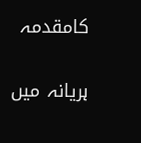کامقدمہ

ہریانہ میں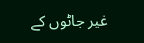غیر جاٹوں کے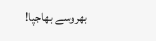بھروسے بھاجپا!